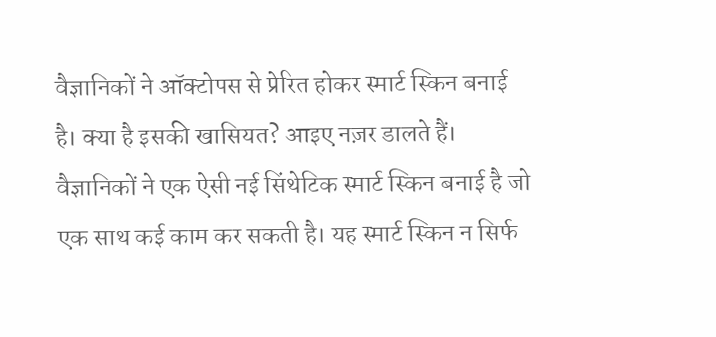वैज्ञानिकों ने ऑक्टोपस से प्रेरित होकर स्मार्ट स्किन बनाई है। क्या है इसकी खासियत? आइए नज़र डालते हैं।
वैज्ञानिकों ने एक ऐसी नई सिंथेटिक स्मार्ट स्किन बनाई है जो एक साथ कई काम कर सकती है। यह स्मार्ट स्किन न सिर्फ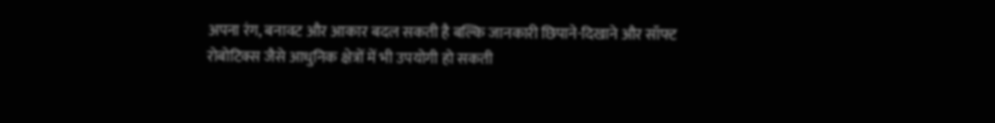अपना रंग, बनावट और आकार बदल सकती है बल्कि जानकारी छिपाने-दिखाने और सॉफ्ट रोबोटिक्स जैसे आधुनिक क्षेत्रों में भी उपयोगी हो सकती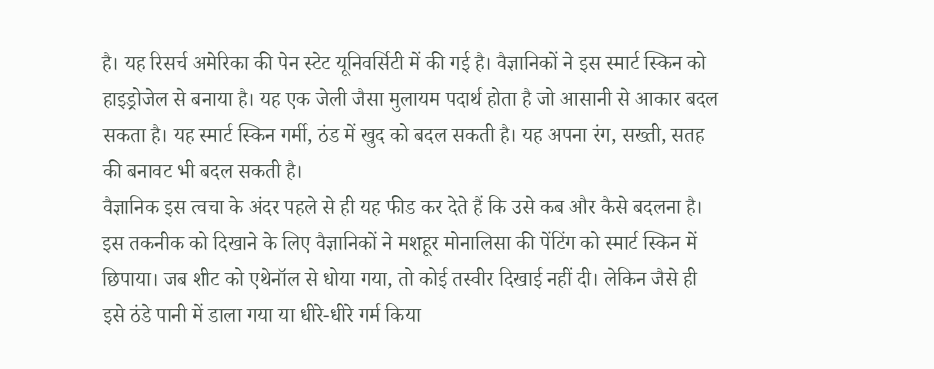है। यह रिसर्च अमेरिका की पेन स्टेट यूनिवर्सिटी में की गई है। वैज्ञानिकों ने इस स्मार्ट स्किन को हाइड्रोजेल से बनाया है। यह एक जेली जैसा मुलायम पदार्थ होता है जो आसानी से आकार बदल सकता है। यह स्मार्ट स्किन गर्मी, ठंड में खुद को बदल सकती है। यह अपना रंग, सख्ती, सतह की बनावट भी बदल सकती है।
वैज्ञानिक इस त्वचा के अंदर पहले से ही यह फीड कर देते हैं कि उसे कब और कैसे बदलना है। इस तकनीक को दिखाने के लिए वैज्ञानिकों ने मशहूर मोनालिसा की पेंटिंग को स्मार्ट स्किन में छिपाया। जब शीट को एथेनॉल से धोया गया, तो कोई तस्वीर दिखाई नहीं दी। लेकिन जैसे ही इसे ठंडे पानी में डाला गया या धीरे-धीरे गर्म किया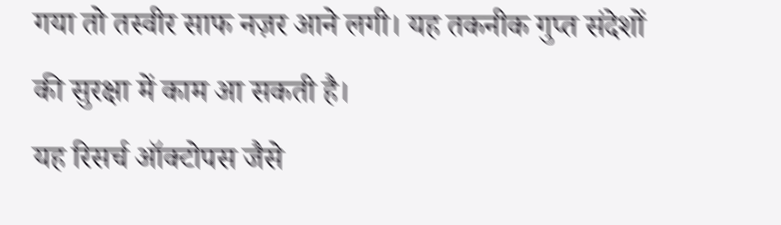गया तो तस्वीर साफ नज़र आने लगी। यह तकनीक गुप्त संदेशों की सुरक्षा में काम आ सकती है।
यह रिसर्च ऑक्टोपस जैसे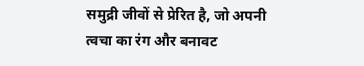समुद्री जीवों से प्रेरित है, जो अपनी त्वचा का रंग और बनावट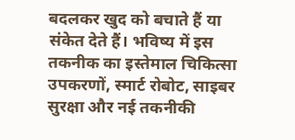बदलकर खुद को बचाते हैं या संकेत देते हैं। भविष्य में इस तकनीक का इस्तेमाल चिकित्सा उपकरणों, स्मार्ट रोबोट, साइबर सुरक्षा और नई तकनीकी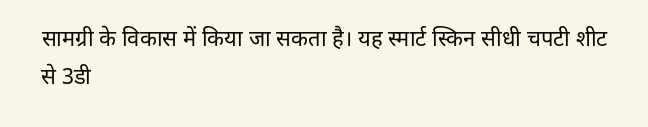सामग्री के विकास में किया जा सकता है। यह स्मार्ट स्किन सीधी चपटी शीट से 3डी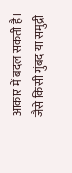आकार में बदल सकती है। जैसे किसी गुंबद या समुद्री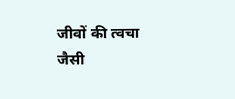जीवों की त्वचा जैसी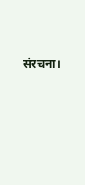संरचना।